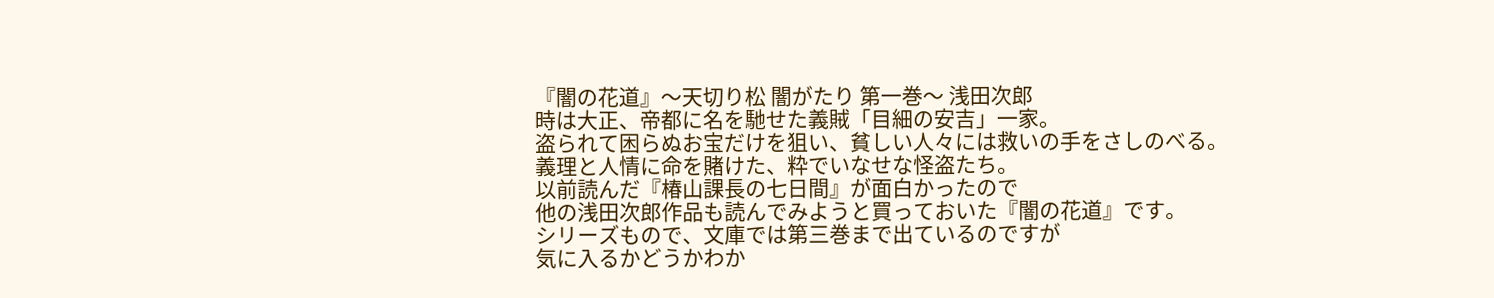『闇の花道』〜天切り松 闇がたり 第一巻〜 浅田次郎
時は大正、帝都に名を馳せた義賊「目細の安吉」一家。
盗られて困らぬお宝だけを狙い、貧しい人々には救いの手をさしのべる。
義理と人情に命を賭けた、粋でいなせな怪盗たち。
以前読んだ『椿山課長の七日間』が面白かったので
他の浅田次郎作品も読んでみようと買っておいた『闇の花道』です。
シリーズもので、文庫では第三巻まで出ているのですが
気に入るかどうかわか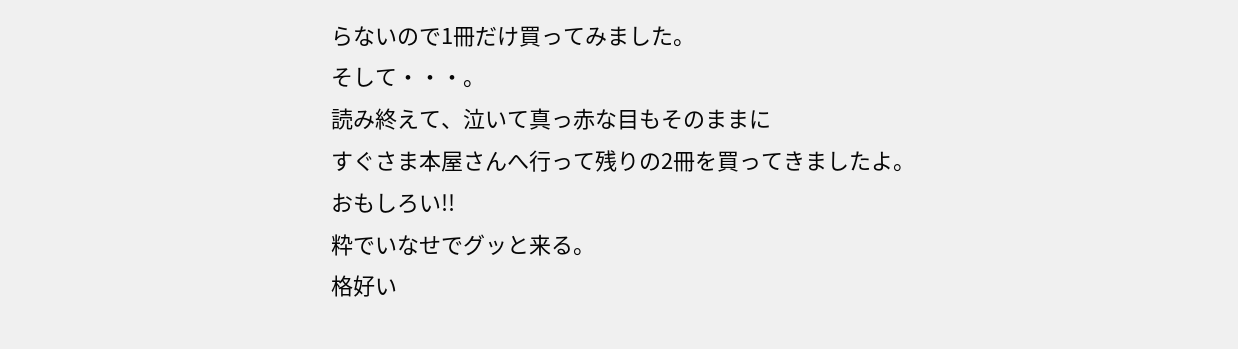らないので1冊だけ買ってみました。
そして・・・。
読み終えて、泣いて真っ赤な目もそのままに
すぐさま本屋さんへ行って残りの2冊を買ってきましたよ。
おもしろい!!
粋でいなせでグッと来る。
格好い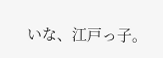いな、江戸っ子。